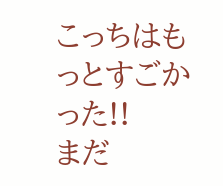こっちはもっとすごかった!!
まだ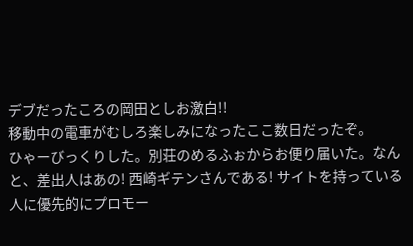デブだったころの岡田としお激白!!
移動中の電車がむしろ楽しみになったここ数日だったぞ。
ひゃーびっくりした。別荘のめるふぉからお便り届いた。なんと、差出人はあの! 西崎ギテンさんである! サイトを持っている人に優先的にプロモー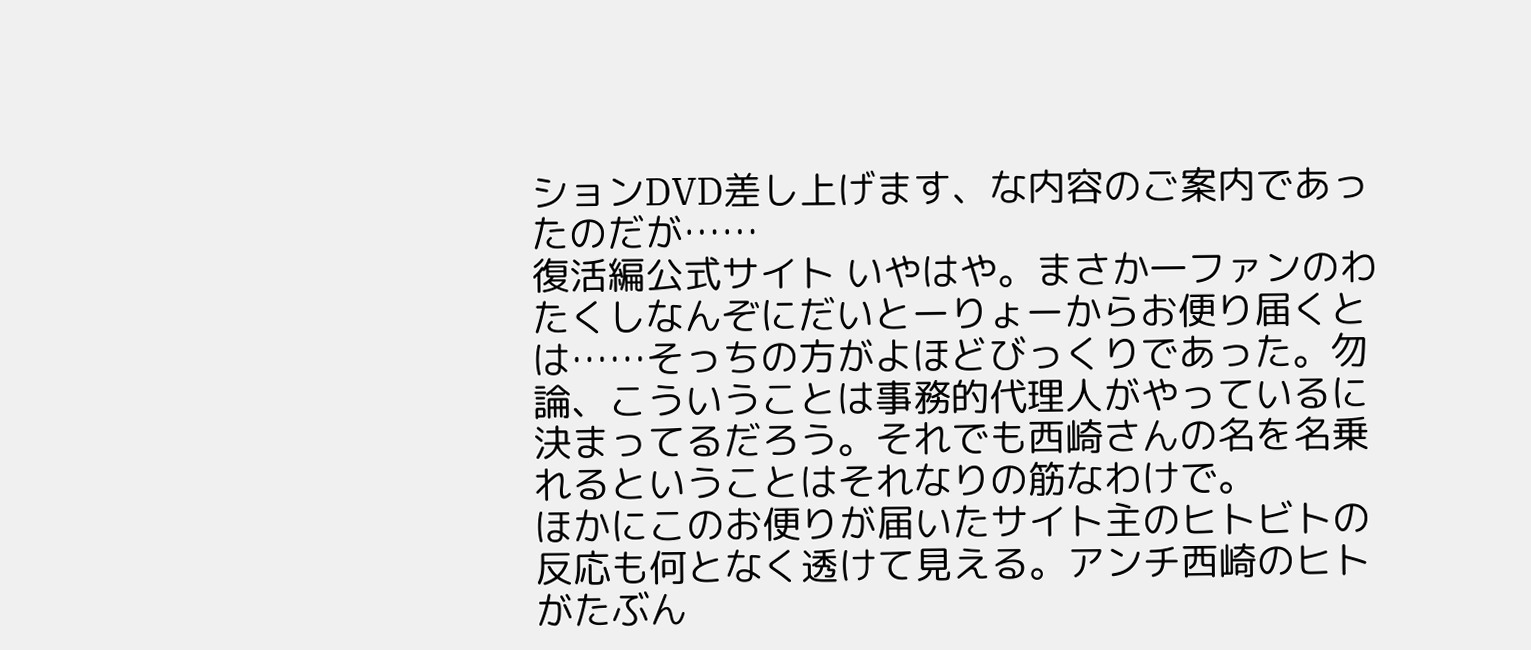ションDVD差し上げます、な内容のご案内であったのだが……
復活編公式サイト いやはや。まさか一ファンのわたくしなんぞにだいとーりょーからお便り届くとは……そっちの方がよほどびっくりであった。勿論、こういうことは事務的代理人がやっているに決まってるだろう。それでも西崎さんの名を名乗れるということはそれなりの筋なわけで。
ほかにこのお便りが届いたサイト主のヒトビトの反応も何となく透けて見える。アンチ西崎のヒトがたぶん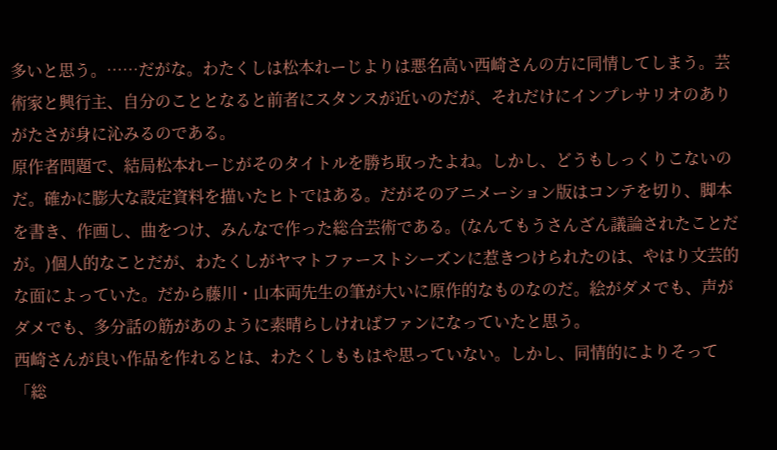多いと思う。……だがな。わたくしは松本れーじよりは悪名高い西崎さんの方に同情してしまう。芸術家と興行主、自分のこととなると前者にスタンスが近いのだが、それだけにインプレサリオのありがたさが身に沁みるのである。
原作者問題で、結局松本れーじがそのタイトルを勝ち取ったよね。しかし、どうもしっくりこないのだ。確かに膨大な設定資料を描いたヒトではある。だがそのアニメーション版はコンテを切り、脚本を書き、作画し、曲をつけ、みんなで作った総合芸術である。(なんてもうさんざん議論されたことだが。)個人的なことだが、わたくしがヤマトファーストシーズンに惹きつけられたのは、やはり文芸的な面によっていた。だから藤川・山本両先生の筆が大いに原作的なものなのだ。絵がダメでも、声がダメでも、多分話の筋があのように素晴らしければファンになっていたと思う。
西崎さんが良い作品を作れるとは、わたくしももはや思っていない。しかし、同情的によりそって「総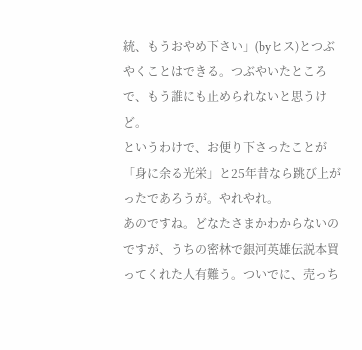統、もうおやめ下さい」(byヒス)とつぶやくことはできる。つぶやいたところで、もう誰にも止められないと思うけど。
というわけで、お便り下さったことが「身に余る光栄」と25年昔なら跳び上がったであろうが。やれやれ。
あのですね。どなたさまかわからないのですが、うちの密林で銀河英雄伝説本買ってくれた人有難う。ついでに、売っち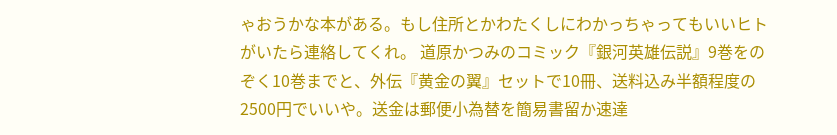ゃおうかな本がある。もし住所とかわたくしにわかっちゃってもいいヒトがいたら連絡してくれ。 道原かつみのコミック『銀河英雄伝説』9巻をのぞく10巻までと、外伝『黄金の翼』セットで10冊、送料込み半額程度の2500円でいいや。送金は郵便小為替を簡易書留か速達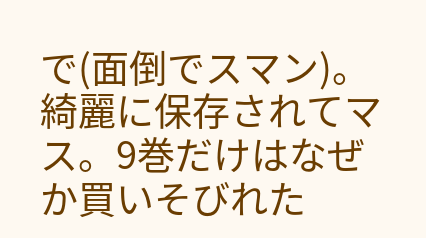で(面倒でスマン)。綺麗に保存されてマス。9巻だけはなぜか買いそびれた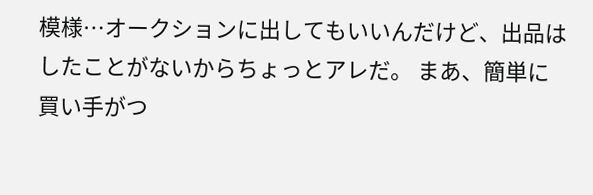模様…オークションに出してもいいんだけど、出品はしたことがないからちょっとアレだ。 まあ、簡単に買い手がつ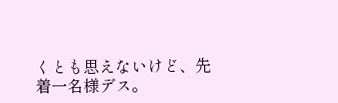くとも思えないけど、先着一名様デス。